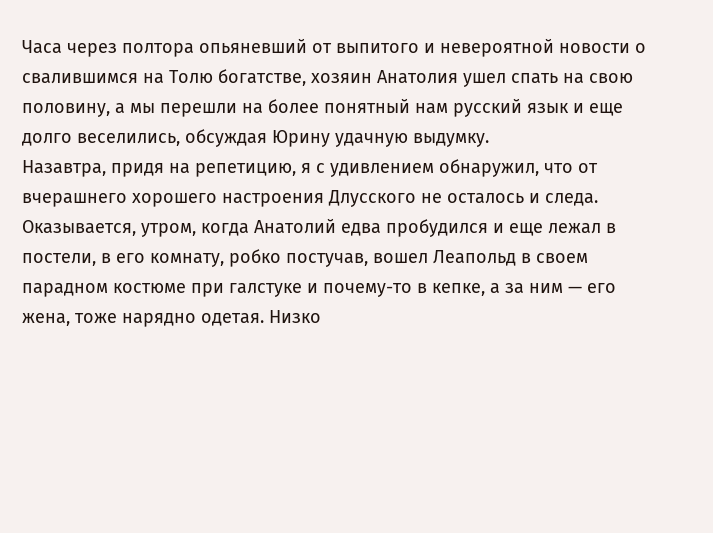Часа через полтора опьяневший от выпитого и невероятной новости о свалившимся на Толю богатстве, хозяин Анатолия ушел спать на свою половину, а мы перешли на более понятный нам русский язык и еще долго веселились, обсуждая Юрину удачную выдумку.
Назавтра, придя на репетицию, я с удивлением обнаружил, что от вчерашнего хорошего настроения Длусского не осталось и следа. Оказывается, утром, когда Анатолий едва пробудился и еще лежал в постели, в его комнату, робко постучав, вошел Леапольд в своем парадном костюме при галстуке и почему-то в кепке, а за ним — его жена, тоже нарядно одетая. Низко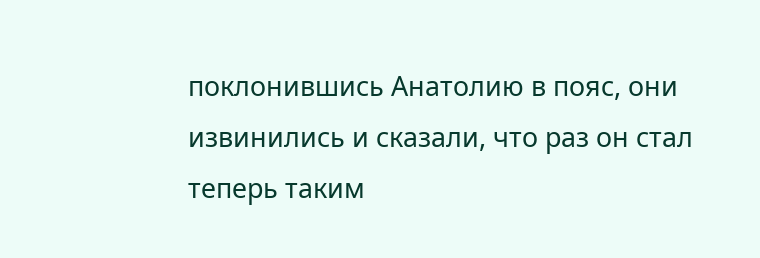поклонившись Анатолию в пояс, они извинились и сказали, что раз он стал теперь таким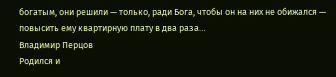богатым, они решили — только, ради Бога, чтобы он на них не обижался — повысить ему квартирную плату в два раза…
Владимир Перцов
Родился и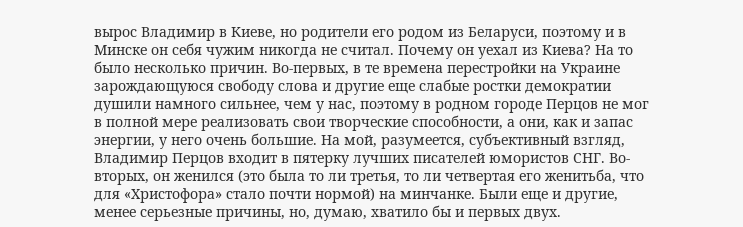вырос Владимир в Киеве, но родители его родом из Беларуси, поэтому и в Минске он себя чужим никогда не считал. Почему он уехал из Киева? На то было несколько причин. Во-первых, в те времена перестройки на Украине зарождающуюся свободу слова и другие еще слабые ростки демократии душили намного сильнее, чем у нас, поэтому в родном городе Перцов не мог в полной мере реализовать свои творческие способности, а они, как и запас энергии, у него очень большие. На мой, разумеется, субъективный взгляд, Владимир Перцов входит в пятерку лучших писателей юмористов СНГ. Во-вторых, он женился (это была то ли третья, то ли четвертая его женитьба, что для «Христофора» стало почти нормой) на минчанке. Были еще и другие, менее серьезные причины, но, думаю, хватило бы и первых двух.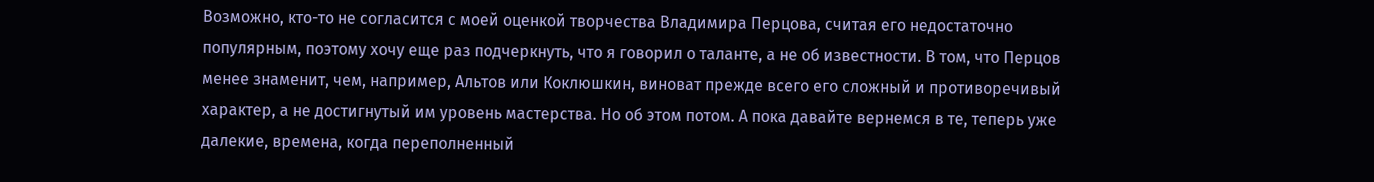Возможно, кто-то не согласится с моей оценкой творчества Владимира Перцова, считая его недостаточно популярным, поэтому хочу еще раз подчеркнуть, что я говорил о таланте, а не об известности. В том, что Перцов менее знаменит, чем, например, Альтов или Коклюшкин, виноват прежде всего его сложный и противоречивый характер, а не достигнутый им уровень мастерства. Но об этом потом. А пока давайте вернемся в те, теперь уже далекие, времена, когда переполненный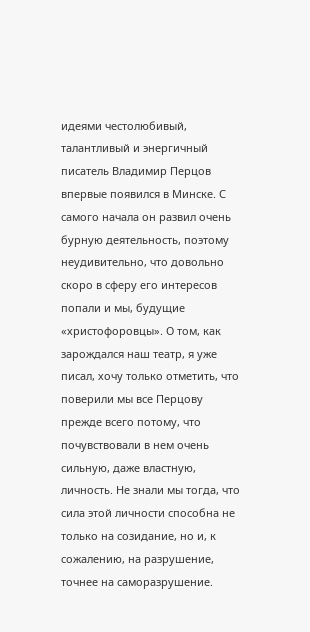идеями честолюбивый, талантливый и энергичный писатель Владимир Перцов впервые появился в Минске. С самого начала он развил очень бурную деятельность, поэтому неудивительно, что довольно скоро в сферу его интересов попали и мы, будущие «христофоровцы». О том, как зарождался наш театр, я уже писал, хочу только отметить, что поверили мы все Перцову прежде всего потому, что почувствовали в нем очень сильную, даже властную, личность. Не знали мы тогда, что сила этой личности способна не только на созидание, но и, к сожалению, на разрушение, точнее на саморазрушение.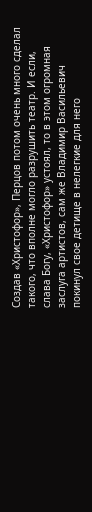Создав «Христофор», Перцов потом очень много сделал такого, что вполне могло разрушить театр. И если, слава Богу, «Христофор» устоял, то в этом огромная заслуга артистов, сам же Владимир Васильевич покинул свое детище в нелегкие для него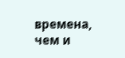времена, чем и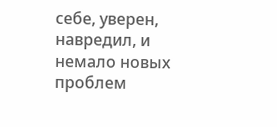себе, уверен, навредил, и немало новых проблем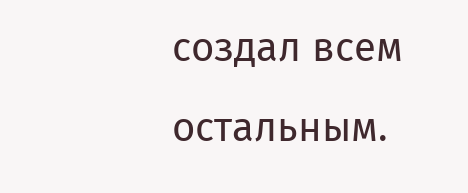создал всем остальным.